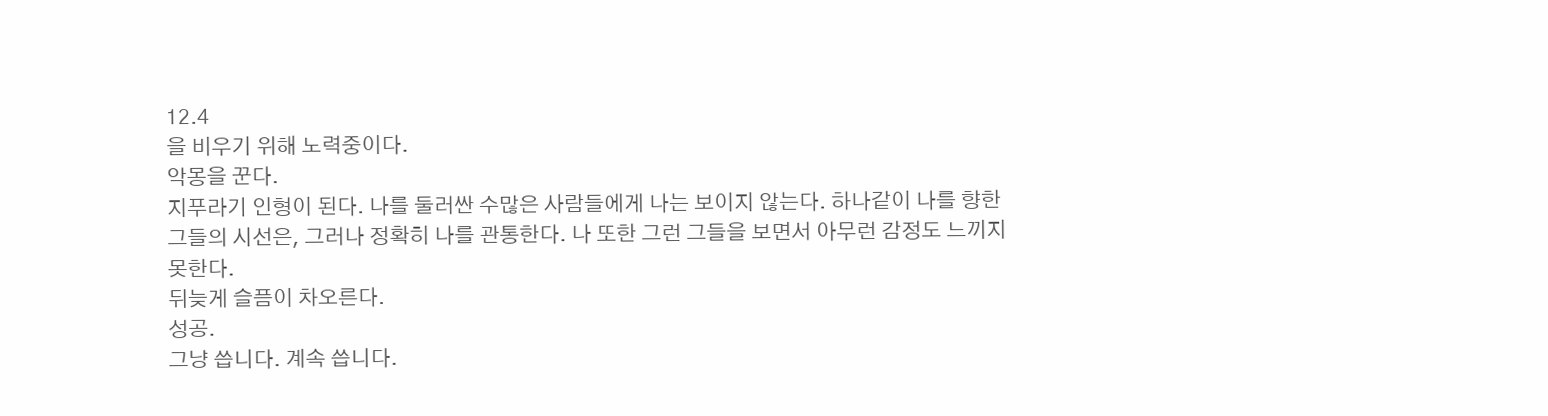12.4
을 비우기 위해 노력중이다.
악몽을 꾼다.
지푸라기 인형이 된다. 나를 둘러싼 수많은 사람들에게 나는 보이지 않는다. 하나같이 나를 향한 그들의 시선은, 그러나 정확히 나를 관통한다. 나 또한 그런 그들을 보면서 아무런 감정도 느끼지 못한다.
뒤늦게 슬픔이 차오른다.
성공.
그냥 씁니다. 계속 씁니다.